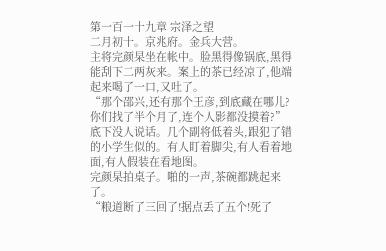第一百一十九章 宗泽之望
二月初十。京兆府。金兵大营。
主将完颜杲坐在帐中。脸黑得像锅底,黑得能刮下二两灰来。案上的茶已经凉了,他端起来喝了一口,又吐了。
“那个邵兴,还有那个王彦,到底藏在哪儿?你们找了半个月了,连个人影都没摸着?”
底下没人说话。几个副将低着头,跟犯了错的小学生似的。有人盯着脚尖,有人看着地面,有人假装在看地图。
完颜杲拍桌子。啪的一声,茶碗都跳起来了。
“粮道断了三回了!据点丢了五个!死了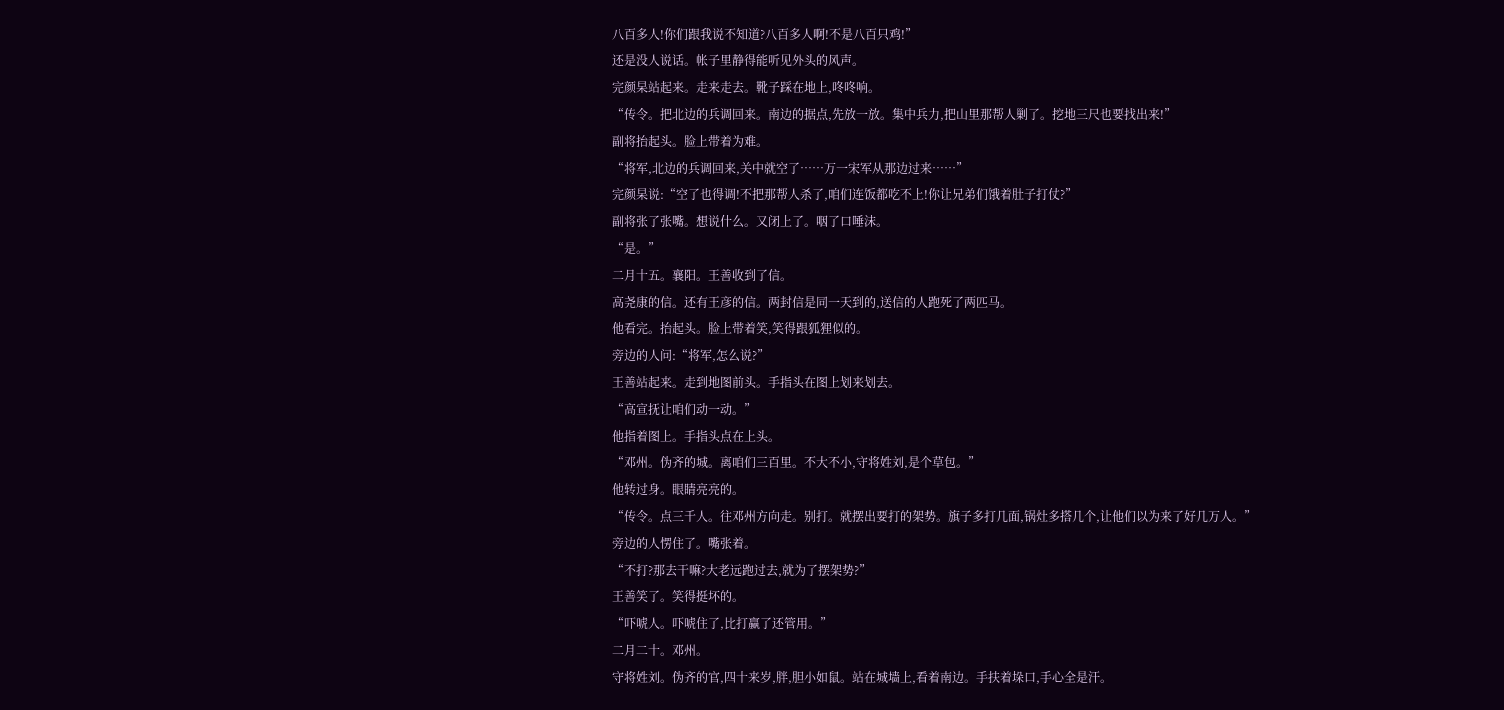八百多人!你们跟我说不知道?八百多人啊!不是八百只鸡!”
还是没人说话。帐子里静得能听见外头的风声。
完颜杲站起来。走来走去。靴子踩在地上,咚咚响。
“传令。把北边的兵调回来。南边的据点,先放一放。集中兵力,把山里那帮人剿了。挖地三尺也要找出来!”
副将抬起头。脸上带着为难。
“将军,北边的兵调回来,关中就空了……万一宋军从那边过来……”
完颜杲说:“空了也得调!不把那帮人杀了,咱们连饭都吃不上!你让兄弟们饿着肚子打仗?”
副将张了张嘴。想说什么。又闭上了。咽了口唾沫。
“是。”
二月十五。襄阳。王善收到了信。
高尧康的信。还有王彦的信。两封信是同一天到的,送信的人跑死了两匹马。
他看完。抬起头。脸上带着笑,笑得跟狐狸似的。
旁边的人问:“将军,怎么说?”
王善站起来。走到地图前头。手指头在图上划来划去。
“高宣抚让咱们动一动。”
他指着图上。手指头点在上头。
“邓州。伪齐的城。离咱们三百里。不大不小,守将姓刘,是个草包。”
他转过身。眼睛亮亮的。
“传令。点三千人。往邓州方向走。别打。就摆出要打的架势。旗子多打几面,锅灶多搭几个,让他们以为来了好几万人。”
旁边的人愣住了。嘴张着。
“不打?那去干嘛?大老远跑过去,就为了摆架势?”
王善笑了。笑得挺坏的。
“吓唬人。吓唬住了,比打赢了还管用。”
二月二十。邓州。
守将姓刘。伪齐的官,四十来岁,胖,胆小如鼠。站在城墙上,看着南边。手扶着垛口,手心全是汗。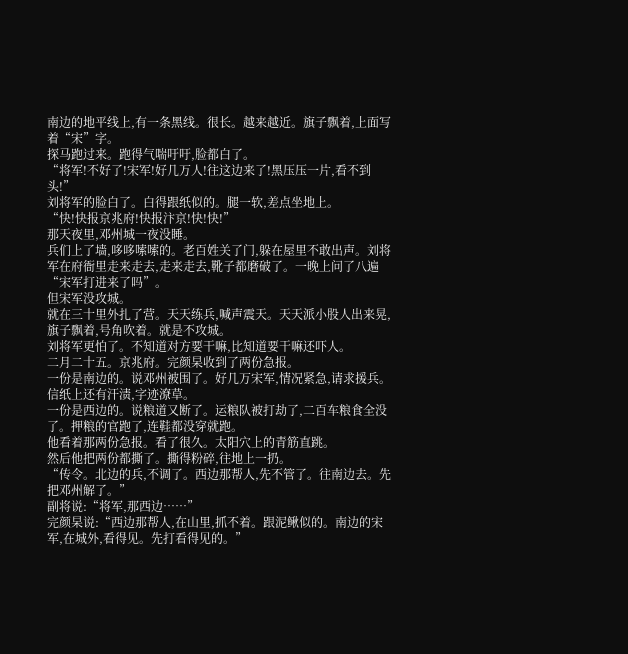南边的地平线上,有一条黑线。很长。越来越近。旗子飘着,上面写着“宋”字。
探马跑过来。跑得气喘吁吁,脸都白了。
“将军!不好了!宋军!好几万人!往这边来了!黑压压一片,看不到头!”
刘将军的脸白了。白得跟纸似的。腿一软,差点坐地上。
“快!快报京兆府!快报汴京!快!快!”
那天夜里,邓州城一夜没睡。
兵们上了墙,哆哆嗦嗦的。老百姓关了门,躲在屋里不敢出声。刘将军在府衙里走来走去,走来走去,靴子都磨破了。一晚上问了八遍“宋军打进来了吗”。
但宋军没攻城。
就在三十里外扎了营。天天练兵,喊声震天。天天派小股人出来晃,旗子飘着,号角吹着。就是不攻城。
刘将军更怕了。不知道对方要干嘛,比知道要干嘛还吓人。
二月二十五。京兆府。完颜杲收到了两份急报。
一份是南边的。说邓州被围了。好几万宋军,情况紧急,请求援兵。信纸上还有汗渍,字迹潦草。
一份是西边的。说粮道又断了。运粮队被打劫了,二百车粮食全没了。押粮的官跑了,连鞋都没穿就跑。
他看着那两份急报。看了很久。太阳穴上的青筋直跳。
然后他把两份都撕了。撕得粉碎,往地上一扔。
“传令。北边的兵,不调了。西边那帮人,先不管了。往南边去。先把邓州解了。”
副将说:“将军,那西边……”
完颜杲说:“西边那帮人,在山里,抓不着。跟泥鳅似的。南边的宋军,在城外,看得见。先打看得见的。”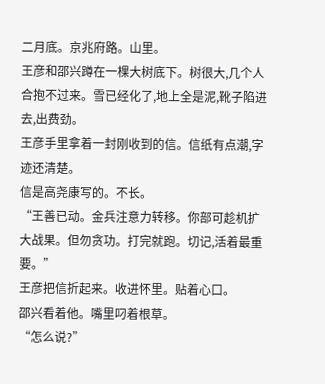二月底。京兆府路。山里。
王彦和邵兴蹲在一棵大树底下。树很大,几个人合抱不过来。雪已经化了,地上全是泥,靴子陷进去,出费劲。
王彦手里拿着一封刚收到的信。信纸有点潮,字迹还清楚。
信是高尧康写的。不长。
“王善已动。金兵注意力转移。你部可趁机扩大战果。但勿贪功。打完就跑。切记,活着最重要。”
王彦把信折起来。收进怀里。贴着心口。
邵兴看着他。嘴里叼着根草。
“怎么说?”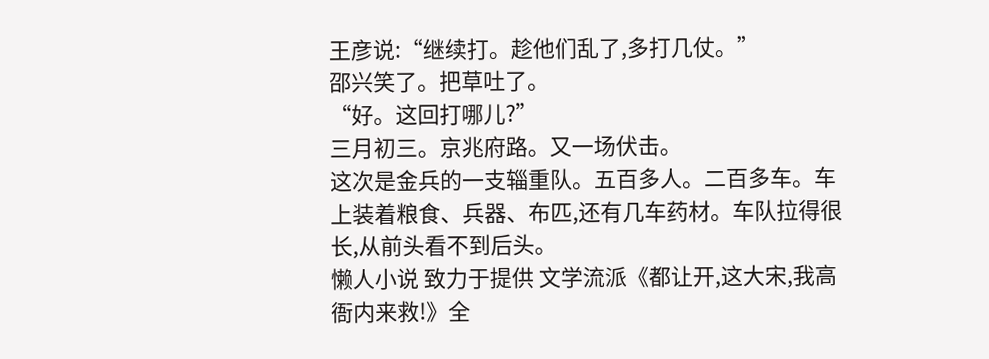王彦说:“继续打。趁他们乱了,多打几仗。”
邵兴笑了。把草吐了。
“好。这回打哪儿?”
三月初三。京兆府路。又一场伏击。
这次是金兵的一支辎重队。五百多人。二百多车。车上装着粮食、兵器、布匹,还有几车药材。车队拉得很长,从前头看不到后头。
懒人小说 致力于提供 文学流派《都让开,这大宋,我高衙内来救!》全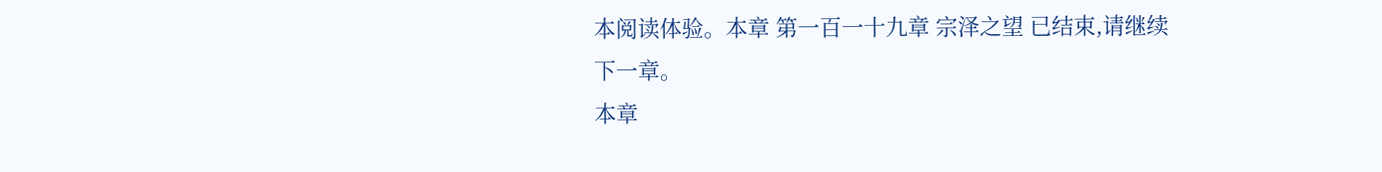本阅读体验。本章 第一百一十九章 宗泽之望 已结束,请继续下一章。
本章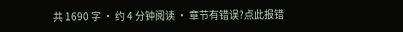共 1690 字 · 约 4 分钟阅读 · 章节有错误?点此报错